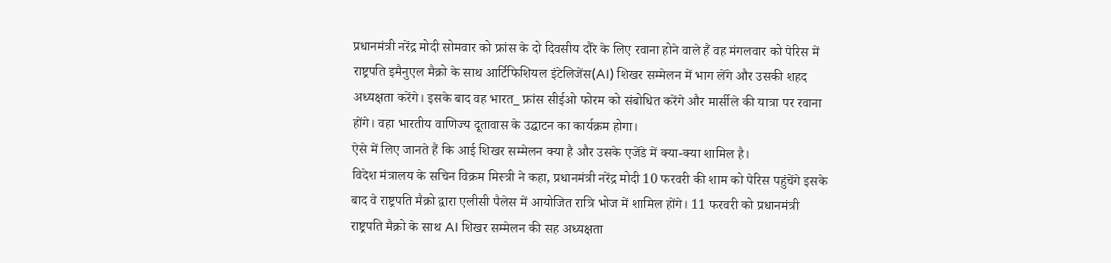प्रधानमंत्री नरेंद्र मोदी सोमवार को फ्रांस के दो दिवसीय दौरे के लिए रवाना होने वाले हैं वह मंगलवार को पेरिस में राष्ट्रपति इमैनुएल मैक्रो के साथ आर्टिफिशियल इंटेलिजेंस(AI) शिखर सम्मेलन में भाग लेंगे और उसकी शहद अध्यक्षता करेंगे। इसके बाद वह भारत_ फ्रांस सीईओ फोरम को संबोधित करेंगे और मार्सीले की यात्रा पर रवाना होंगे। वहा भारतीय वाणिज्य दूतावास के उद्घाटन का कार्यक्रम होगा।
ऐसे में लिए जानते हैं कि आई शिखर सम्मेलन क्या है और उसके एजेंडे में क्या-क्या शामिल है।
विदेश मंत्रालय के सचिन विक्रम मिस्त्री ने कहा, प्रधानमंत्री नरेंद्र मोदी 10 फरवरी की शाम को पेरिस पहुंचेंगे इसके बाद वे राष्ट्रपति मैक्रो द्वारा एलीसी पैलेस में आयोजित रात्रि भोज में शामिल होंगे। 11 फरवरी को प्रधानमंत्री राष्ट्रपति मैक्रो के साथ AI शिखर सम्मेलन की सह अध्यक्षता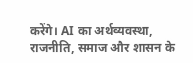करेंगे। AI का अर्थव्यवस्था, राजनीति, समाज और शासन के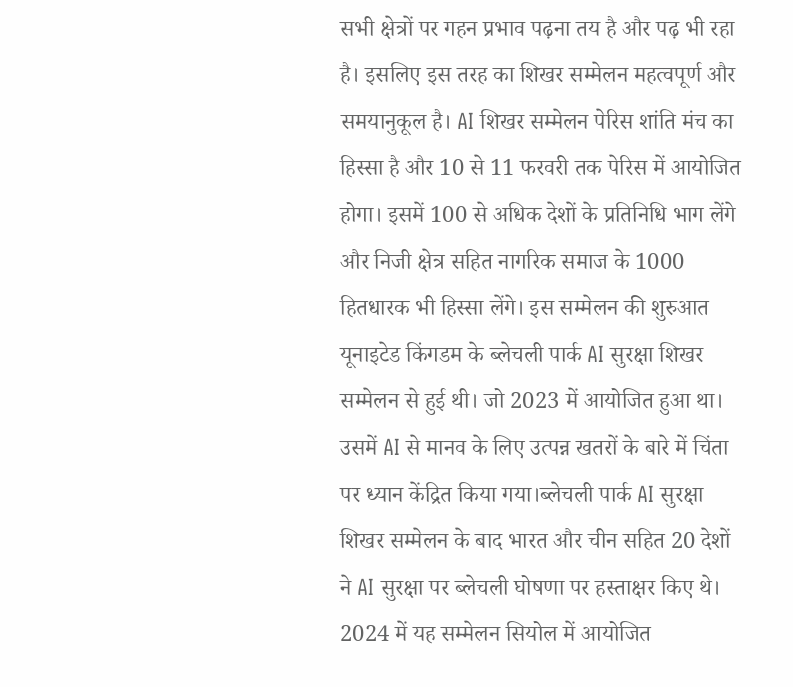सभी क्षेत्रों पर गहन प्रभाव पढ़ना तय है और पढ़ भी रहा है। इसलिए इस तरह का शिखर सम्मेलन महत्वपूर्ण और समयानुकूल है। AI शिखर सम्मेलन पेरिस शांति मंच का हिस्सा है और 10 से 11 फरवरी तक पेरिस में आयोजित होगा। इसमें 100 से अधिक देशों के प्रतिनिधि भाग लेंगे और निजी क्षेत्र सहित नागरिक समाज के 1000 हितधारक भी हिस्सा लेंगे। इस सम्मेलन की शुरुआत यूनाइटेड किंगडम के ब्लेचली पार्क AI सुरक्षा शिखर सम्मेलन से हुई थी। जो 2023 में आयोजित हुआ था। उसमें AI से मानव के लिए उत्पन्न खतरों के बारे में चिंता पर ध्यान केंद्रित किया गया।ब्लेचली पार्क AI सुरक्षा शिखर सम्मेलन के बाद भारत और चीन सहित 20 देशों ने AI सुरक्षा पर ब्लेचली घोषणा पर हस्ताक्षर किए थे। 2024 में यह सम्मेलन सियोल में आयोजित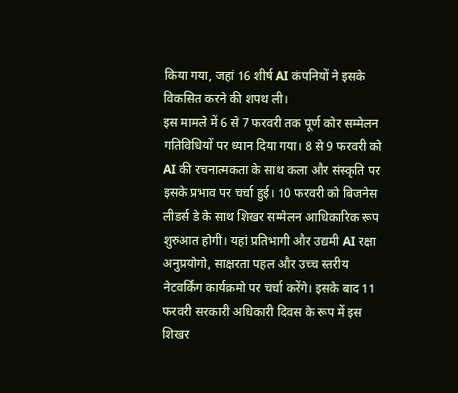किया गया, जहां 16 शीर्ष AI कंपनियों ने इसके विकसित करने की शपथ ली।
इस मामले में 6 से 7 फरवरी तक पूर्ण कोर सम्मेलन गतिविधियों पर ध्यान दिया गया। 8 से 9 फरवरी को AI की रचनात्मकता के साथ कला और संस्कृति पर इसके प्रभाव पर चर्चा हुई। 10 फरवरी को बिजनेस लीडर्स डे के साथ शिखर सम्मेलन आधिकारिक रूप शुरुआत होगी। यहां प्रतिभागी और उद्यमी AI रक्षा अनुप्रयोगो, साक्षरता पहल और उच्च स्तरीय नेटवर्किंग कार्यक्रमो पर चर्चा करेंगे। इसके बाद 11 फरवरी सरकारी अधिकारी दिवस के रूप में इस शिखर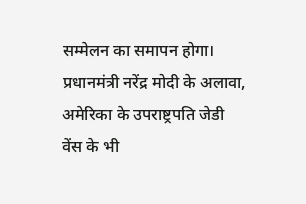सम्मेलन का समापन होगा। प्रधानमंत्री नरेंद्र मोदी के अलावा, अमेरिका के उपराष्ट्रपति जेडी वेंस के भी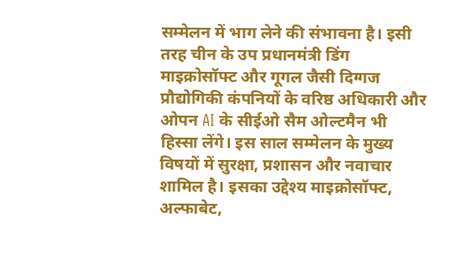सम्मेलन में भाग लेने की संभावना है। इसी तरह चीन के उप प्रधानमंत्री डिंग माइक्रोसॉफ्ट और गूगल जैसी दिग्गज प्रौद्योगिकी कंपनियों के वरिष्ठ अधिकारी और ओपन AI के सीईओ सैम ओल्टमैन भी हिस्सा लेंगे। इस साल सम्मेलन के मुख्य विषयों में सुरक्षा, प्रशासन और नवाचार शामिल है। इसका उद्देश्य माइक्रोसॉफ्ट, अल्फाबेट,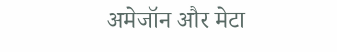अमेजॉन और मेटा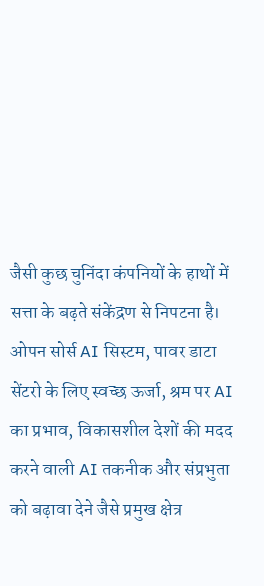जैसी कुछ चुनिंदा कंपनियों के हाथों में सत्ता के बढ़ते संकेंद्रण से निपटना है। ओपन सोर्स AI सिस्टम, पावर डाटा सेंटरो के लिए स्वच्छ ऊर्जा, श्रम पर AI का प्रभाव, विकासशील देशों की मदद करने वाली AI तकनीक और संप्रभुता को बढ़ावा देने जैसे प्रमुख क्षेत्र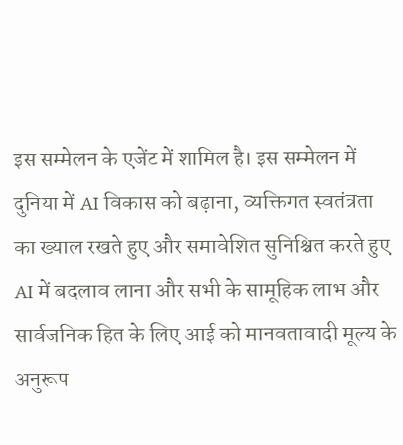इस सम्मेलन के एजेंट में शामिल है। इस सम्मेलन में दुनिया में AI विकास को बढ़ाना, व्यक्तिगत स्वतंत्रता का ख्याल रखते हुए और समावेशित सुनिश्चित करते हुए AI में बदलाव लाना और सभी के सामूहिक लाभ और सार्वजनिक हित के लिए आई को मानवतावादी मूल्य के अनुरूप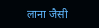लाना जैसी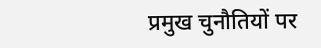प्रमुख चुनौतियों पर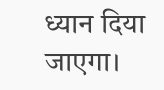ध्यान दिया जाएगा।